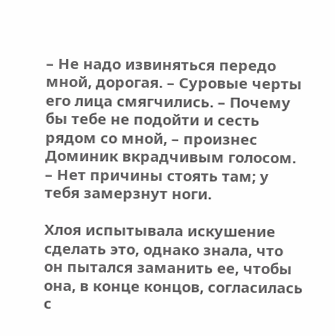– Не надо извиняться передо мной, дорогая. – Суровые черты его лица смягчились. – Почему бы тебе не подойти и сесть рядом со мной, – произнес Доминик вкрадчивым голосом. – Нет причины стоять там; у тебя замерзнут ноги.

Хлоя испытывала искушение сделать это, однако знала, что он пытался заманить ее, чтобы она, в конце концов, согласилась с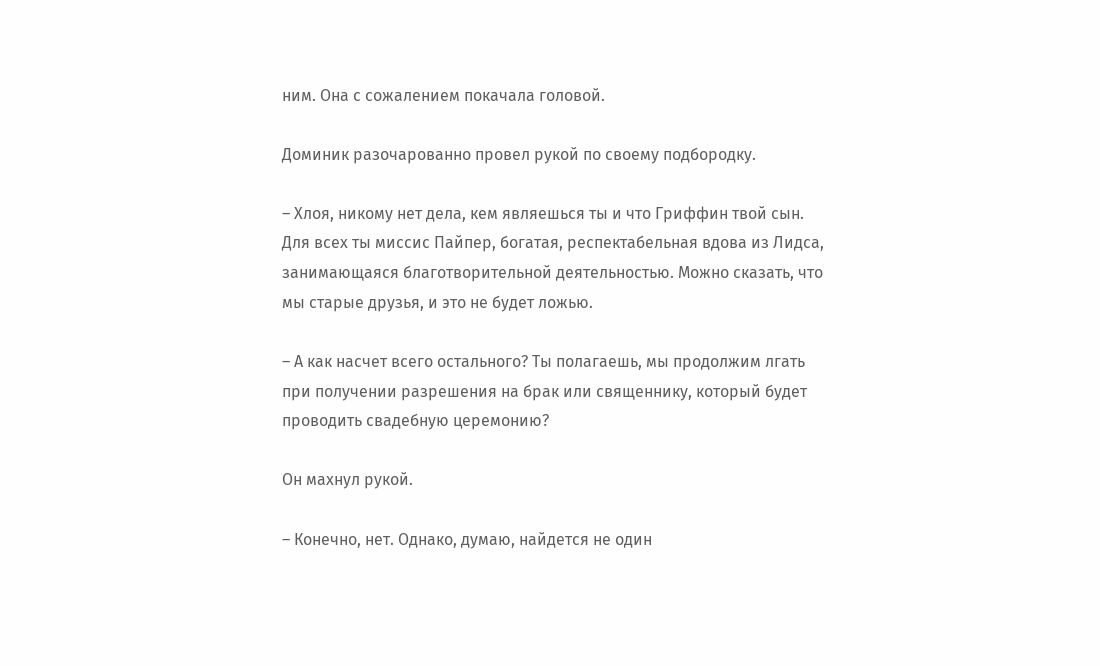ним. Она с сожалением покачала головой.

Доминик разочарованно провел рукой по своему подбородку.

– Хлоя, никому нет дела, кем являешься ты и что Гриффин твой сын. Для всех ты миссис Пайпер, богатая, респектабельная вдова из Лидса, занимающаяся благотворительной деятельностью. Можно сказать, что мы старые друзья, и это не будет ложью.

– А как насчет всего остального? Ты полагаешь, мы продолжим лгать при получении разрешения на брак или священнику, который будет проводить свадебную церемонию?

Он махнул рукой.

– Конечно, нет. Однако, думаю, найдется не один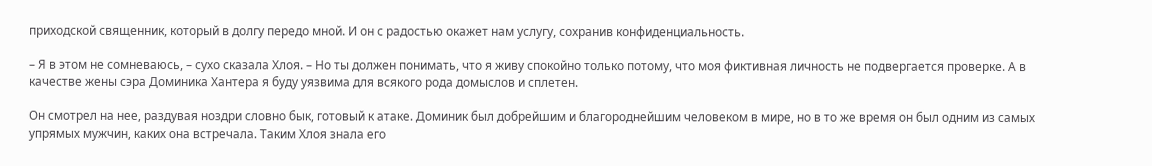приходской священник, который в долгу передо мной. И он с радостью окажет нам услугу, сохранив конфиденциальность.

– Я в этом не сомневаюсь, – сухо сказала Хлоя. – Но ты должен понимать, что я живу спокойно только потому, что моя фиктивная личность не подвергается проверке. А в качестве жены сэра Доминика Хантера я буду уязвима для всякого рода домыслов и сплетен.

Он смотрел на нее, раздувая ноздри словно бык, готовый к атаке. Доминик был добрейшим и благороднейшим человеком в мире, но в то же время он был одним из самых упрямых мужчин, каких она встречала. Таким Хлоя знала его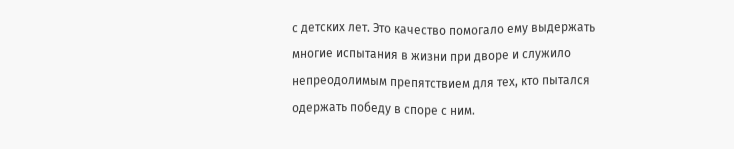с детских лет. Это качество помогало ему выдержать многие испытания в жизни при дворе и служило непреодолимым препятствием для тех, кто пытался одержать победу в споре с ним.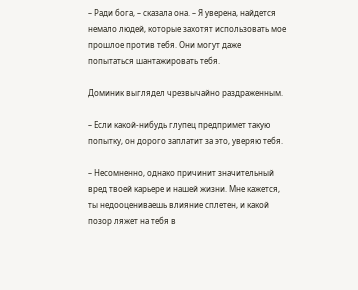– Ради бога, – сказала она. – Я уверена, найдется немало людей, которые захотят использовать мое прошлое против тебя. Они могут даже попытаться шантажировать тебя.

Доминик выглядел чрезвычайно раздраженным.

– Если какой-нибудь глупец предпримет такую попытку, он дорого заплатит за это, уверяю тебя.

– Несомненно, однако причинит значительный вред твоей карьере и нашей жизни. Мне кажется, ты недооцениваешь влияние сплетен, и какой позор ляжет на тебя в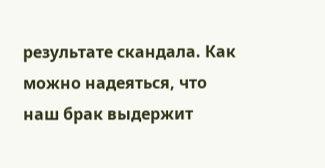результате скандала. Как можно надеяться, что наш брак выдержит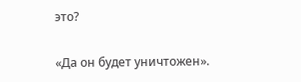это?

«Да он будет уничтожен».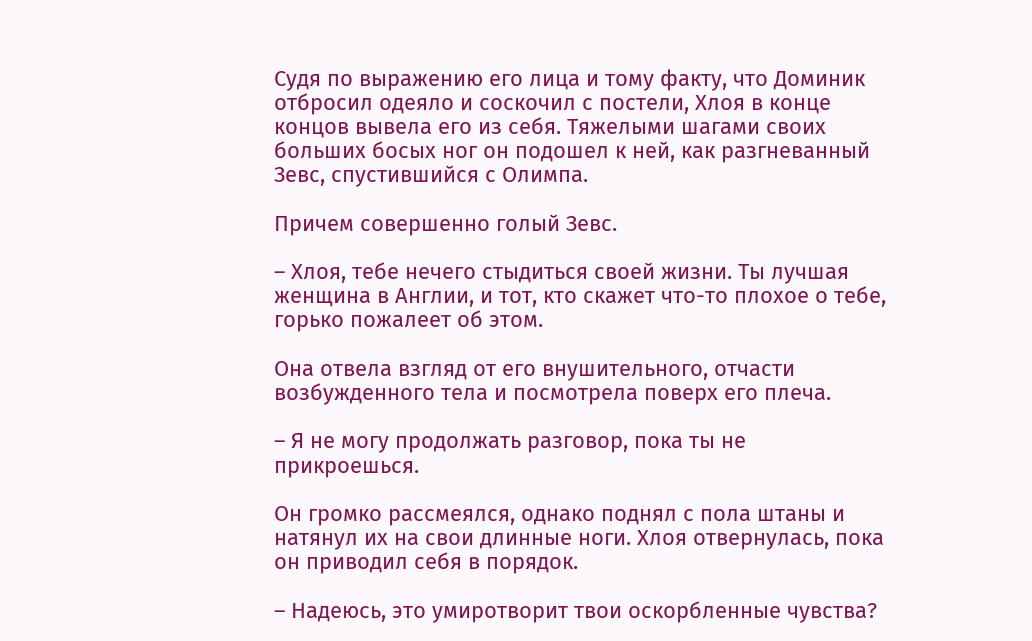Судя по выражению его лица и тому факту, что Доминик отбросил одеяло и соскочил с постели, Хлоя в конце концов вывела его из себя. Тяжелыми шагами своих больших босых ног он подошел к ней, как разгневанный Зевс, спустившийся с Олимпа.

Причем совершенно голый Зевс.

– Хлоя, тебе нечего стыдиться своей жизни. Ты лучшая женщина в Англии, и тот, кто скажет что-то плохое о тебе, горько пожалеет об этом.

Она отвела взгляд от его внушительного, отчасти возбужденного тела и посмотрела поверх его плеча.

– Я не могу продолжать разговор, пока ты не прикроешься.

Он громко рассмеялся, однако поднял с пола штаны и натянул их на свои длинные ноги. Хлоя отвернулась, пока он приводил себя в порядок.

– Надеюсь, это умиротворит твои оскорбленные чувства?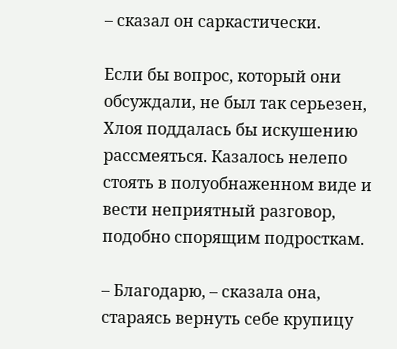– сказал он саркастически.

Если бы вопрос, который они обсуждали, не был так серьезен, Хлоя поддалась бы искушению рассмеяться. Казалось нелепо стоять в полуобнаженном виде и вести неприятный разговор, подобно спорящим подросткам.

– Благодарю, – сказала она, стараясь вернуть себе крупицу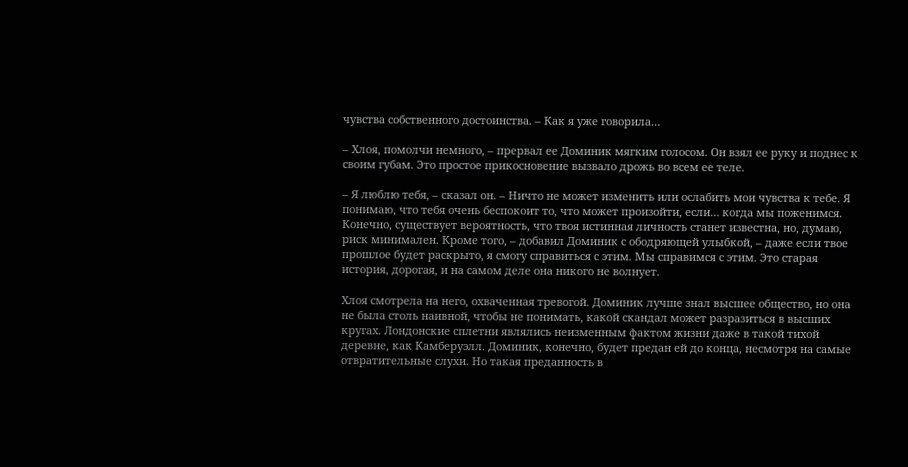чувства собственного достоинства. – Как я уже говорила…

– Хлоя, помолчи немного, – прервал ее Доминик мягким голосом. Он взял ее руку и поднес к своим губам. Это простое прикосновение вызвало дрожь во всем ее теле.

– Я люблю тебя, – сказал он. – Ничто не может изменить или ослабить мои чувства к тебе. Я понимаю, что тебя очень беспокоит то, что может произойти, если… когда мы поженимся. Конечно, существует вероятность, что твоя истинная личность станет известна, но, думаю, риск минимален. Кроме того, – добавил Доминик с ободряющей улыбкой, – даже если твое прошлое будет раскрыто, я смогу справиться с этим. Мы справимся с этим. Это старая история, дорогая, и на самом деле она никого не волнует.

Хлоя смотрела на него, охваченная тревогой. Доминик лучше знал высшее общество, но она не была столь наивной, чтобы не понимать, какой скандал может разразиться в высших кругах. Лондонские сплетни являлись неизменным фактом жизни даже в такой тихой деревне, как Камберуэлл. Доминик, конечно, будет предан ей до конца, несмотря на самые отвратительные слухи. Но такая преданность в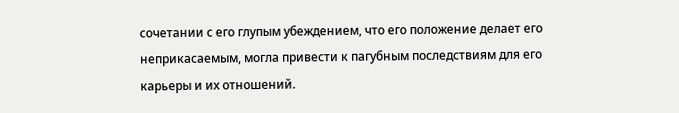сочетании с его глупым убеждением, что его положение делает его неприкасаемым, могла привести к пагубным последствиям для его карьеры и их отношений.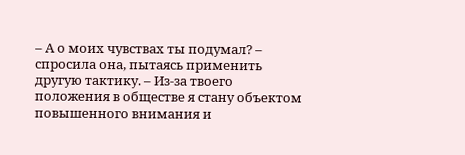– А о моих чувствах ты подумал? – спросила она, пытаясь применить другую тактику. – Из-за твоего положения в обществе я стану объектом повышенного внимания и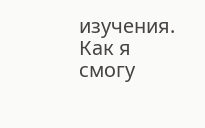изучения. Как я смогу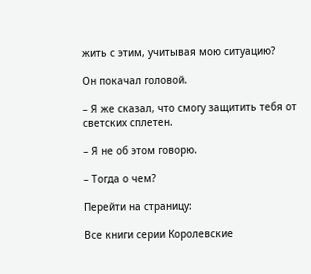жить с этим, учитывая мою ситуацию?

Он покачал головой.

– Я же сказал, что смогу защитить тебя от светских сплетен.

– Я не об этом говорю.

– Тогда о чем?

Перейти на страницу:

Все книги серии Королевские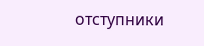отступники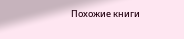Похожие книги